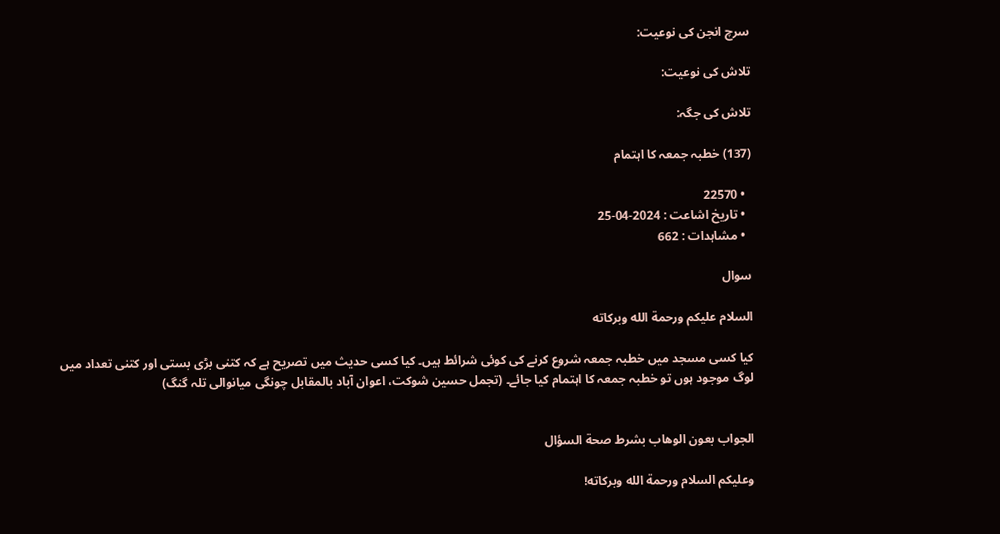سرچ انجن کی نوعیت:

تلاش کی نوعیت:

تلاش کی جگہ:

(137) خطبہ جمعہ کا اہتمام

  • 22570
  • تاریخ اشاعت : 2024-04-25
  • مشاہدات : 662

سوال

السلام عليكم ورحمة الله وبركاته

کیا کسی مسجد میں خطبہ جمعہ شروع کرنے کی کوئی شرائط ہیں۔ کیا کسی حدیث میں تصریح ہے کہ کتنی بڑی بستی اور کتنی تعداد میں لوگ موجود ہوں تو خطبہ جمعہ کا اہتمام کیا جائے۔ (تجمل حسین شوکت، اعوان آباد بالمقابل چونگی میانوالی تلہ گنگ)


الجواب بعون الوهاب بشرط صحة السؤال

وعلیکم السلام ورحمة الله وبرکاته!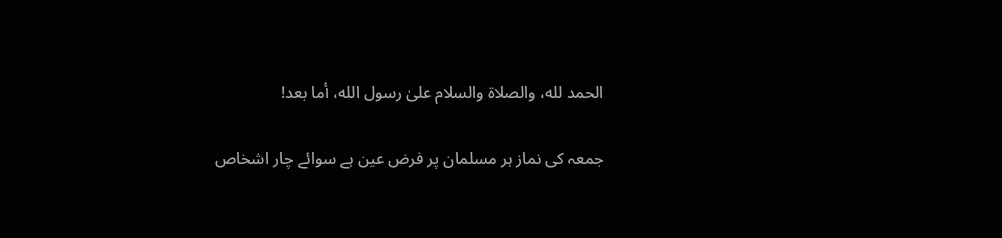الحمد لله، والصلاة والسلام علىٰ رسول الله، أما بعد!

جمعہ کی نماز ہر مسلمان پر فرض عین ہے سوائے چار اشخاص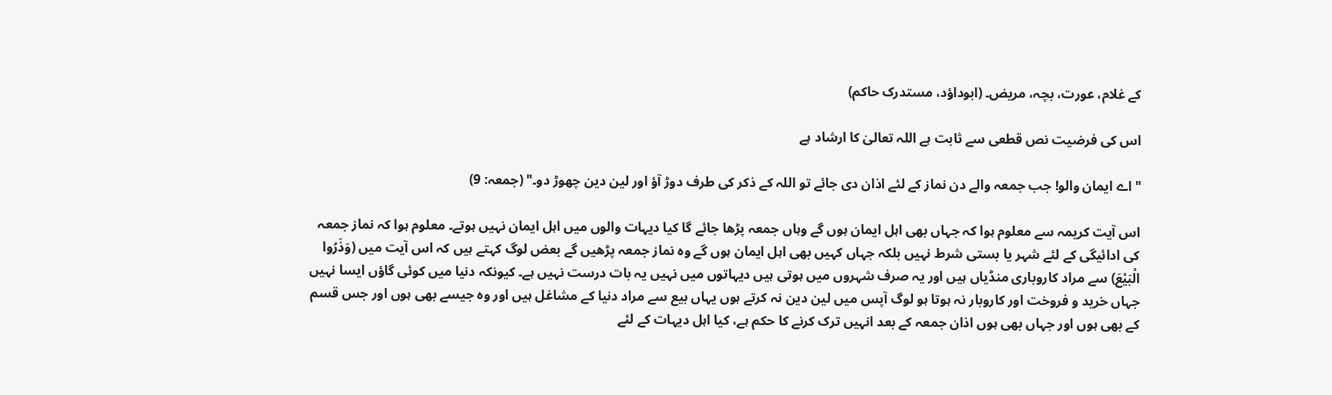کے غلام، عورت، بچہ، مریض۔ (ابوداؤد، مستدرک حاکم)

اس کی فرضیت نص قطعی سے ثابت ہے اللہ تعالیٰ کا ارشاد ہے

"اے ایمان والو! جب جمعہ والے دن نماز کے لئے اذان دی جائے تو اللہ کے ذکر کی طرف دوڑ آؤ اور لین دین چھوڑ دو۔" (جمعہ: 9)

اس آیت کریمہ سے معلوم ہوا کہ جہاں بھی اہل ایمان ہوں گے وہاں جمعہ پڑھا جائے گا کیا دیہات والوں میں اہل ایمان نہیں ہوتے۔ معلوم ہوا کہ نماز جمعہ کی ادائیگی کے لئے شہر یا بستی شرط نہیں بلکہ جہاں کہیں بھی اہل ایمان ہوں گے وہ نماز جمعہ پڑھیں گے بعض لوگ کہتے ہیں کہ اس آیت میں (وَذَرُوا الْبَيْعَ) سے مراد کاروباری منڈیاں ہیں اور یہ صرف شہروں میں ہوتی ہیں دیہاتوں میں نہیں یہ بات درست نہیں ہے۔ کیونکہ دنیا میں کوئی گاؤں ایسا نہیں جہاں خرید و فروخت اور کاروبار نہ ہوتا ہو لوگ آپس میں لین دین نہ کرتے ہوں یہاں بیع سے مراد دنیا کے مشاغل ہیں اور وہ جیسے بھی ہوں اور جس قسم کے بھی ہوں اور جہاں بھی ہوں اذان جمعہ کے بعد انہیں ترک کرنے کا حکم ہے، کیا اہل دیہات کے لئے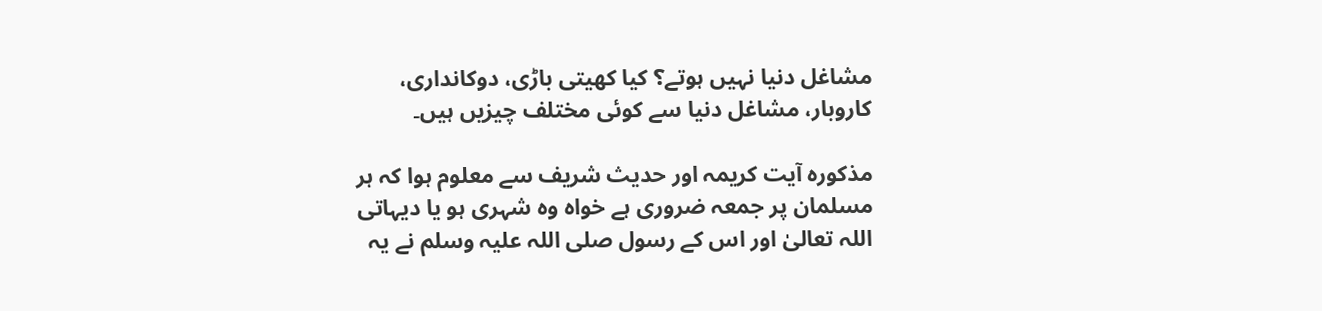مشاغل دنیا نہیں ہوتے؟ کیا کھیتی باڑی، دوکانداری، کاروبار، مشاغل دنیا سے کوئی مختلف چیزیں ہیں۔

مذکورہ آیت کریمہ اور حدیث شریف سے معلوم ہوا کہ ہر مسلمان پر جمعہ ضروری ہے خواہ وہ شہری ہو یا دیہاتی اللہ تعالیٰ اور اس کے رسول صلی اللہ علیہ وسلم نے یہ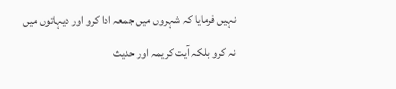نہیں فرمایا کہ شہروں میں جمعہ ادا کرو اور دیہاتوں میں نہ کرو بلکہ آیت کریمہ اور حدیث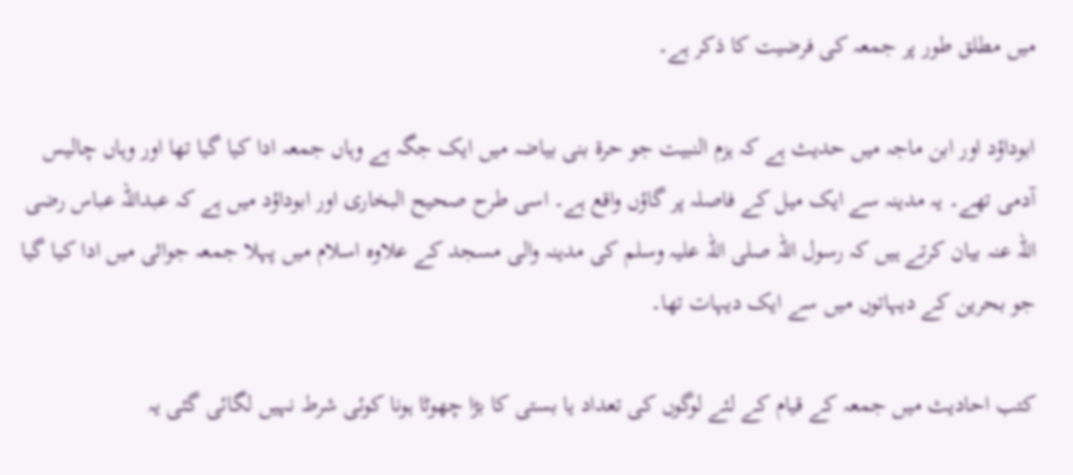میں مطلق طور پر جمعہ کی فرضیت کا ذکر ہے۔

ابوداؤد اور ابن ماجہ میں حدیث ہے کہ ہزم النبیت جو حرۃ بنی بیاضہ میں ایک جگہ ہے وہاں جمعہ ادا کیا گیا تھا اور وہاں چالیس آدمی تھے۔ یہ مدینہ سے ایک میل کے فاصلہ پر گاؤں واقع ہے۔ اسی طرح صحیح البخاری اور ابوداؤد میں ہے کہ عبداللہ عباس رضی اللہ عنہ بیان کرتے ہیں کہ رسول اللہ صلی اللہ علیہ وسلم کی مدینہ والی مسجد کے علاوہ اسلام میں پہلا جمعہ جواثی میں ادا کیا گیا جو بحرین کے دیہاتوں میں سے ایک دیہات تھا۔

کتب احادیث میں جمعہ کے قیام کے لئے لوگوں کی تعداد یا بستی کا بڑا چھوٹا ہونا کوئی شرط نہیں لگائی گئی یہ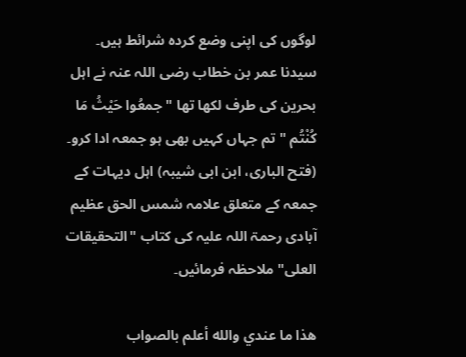لوگوں کی اپنی وضع کردہ شرائط ہیں۔ سیدنا عمر بن خطاب رضی اللہ عنہ نے اہل بحرین کی طرف لکھا تھا " جمعُوا حَيْثُ مَا كُنْتُم " تم جہاں کہیں بھی ہو جمعہ ادا کرو۔ (فتح الباری، ابن ابی شیبہ) اہل دیہات کے جمعہ کے متعلق علامہ شمس الحق عظیم آبادی رحمۃ اللہ علیہ کی کتاب "التحقیقات العلی" ملاحظہ فرمائیں۔

ھذا ما عندي والله أعلم بالصواب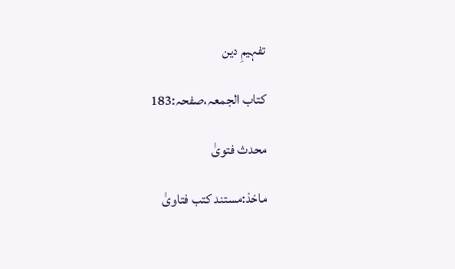تفہیمِ دین

کتاب الجمعہ،صفحہ:183

محدث فتویٰ

ماخذ:مستند کتب فتاویٰ